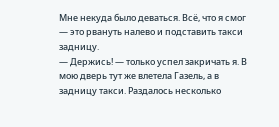Мне некуда было деваться. Всё, что я смог — это рвануть налево и подставить такси задницу.
— Держись! — только успел закричать я. В мою дверь тут же влетела Газель, а в задницу такси. Раздалось несколько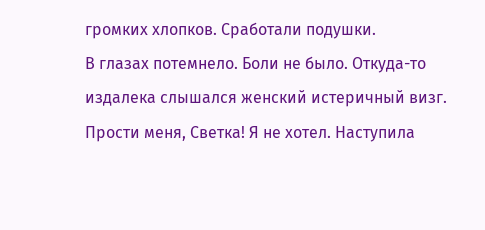громких хлопков. Сработали подушки.
В глазах потемнело. Боли не было. Откуда-то издалека слышался женский истеричный визг. Прости меня, Светка! Я не хотел. Наступила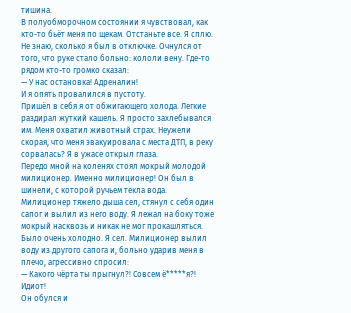тишина.
В полуобморочном состоянии я чувствовал, как кто-то бьёт меня по щекам. Отстаньте все. Я сплю.
Не знаю, сколько я был в отключке. Очнулся от того, что руке стало больно: кололи вену. Где-то рядом кто-то громко сказал:
— У нас остановка! Адреналин!
И я опять провалился в пустоту.
Пришёл в себя я от обжигающего холода. Легкие раздирал жуткий кашель. Я просто захлебывался им. Меня охватил животный страх. Неужели скорая, что меня эвакуировала с места ДТП, в реку сорвалась? Я в ужасе открыл глаза.
Передо мной на коленях стоял мокрый молодой милиционер. Именно милиционер! Он был в шинели, с которой ручьем текла вода. Милиционер тяжело дыша сел, стянул с себя один сапог и вылил из него воду. Я лежал на боку тоже мокрый насквозь и никак не мог прокашляться. Было очень холодно. Я сел. Милиционер вылил воду из другого сапога и, больно ударив меня в плечо, агрессивно спросил:
— Какого чёрта ты прыгнул?! Совсем ё*****я?! Идиот!
Он обулся и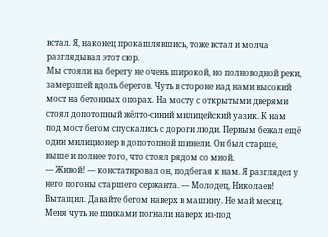встал. Я, наконец прокашлявшись, тоже встал и молча разглядывал этот сюр.
Мы стояли на берегу не очень широкой, но полноводной реки, замерзшей вдоль берегов. Чуть в стороне над нами высокий мост на бетонных опорах. На мосту с открытыми дверями стоял допотопный жёлто-синий милицейский уазик. К нам под мост бегом спускались с дороги люди. Первым бежал ещё один милиционер в допотопной шинели. Он был старше, выше и полнее того, что стоял рядом со мной.
— Живой! — констатировал он, подбегая к нам. Я разглядел у него погоны старшего сержанта. — Молодец, Николаев! Вытащил. Давайте бегом наверх в машину. Не май месяц.
Меня чуть не пинками погнали наверх из-под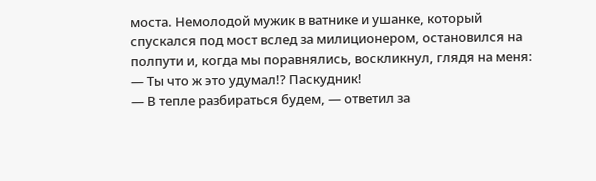моста. Немолодой мужик в ватнике и ушанке, который спускался под мост вслед за милиционером, остановился на полпути и, когда мы поравнялись, воскликнул, глядя на меня:
— Ты что ж это удумал!? Паскудник!
— В тепле разбираться будем, — ответил за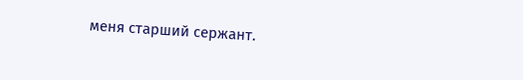меня старший сержант.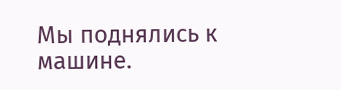Мы поднялись к машине.